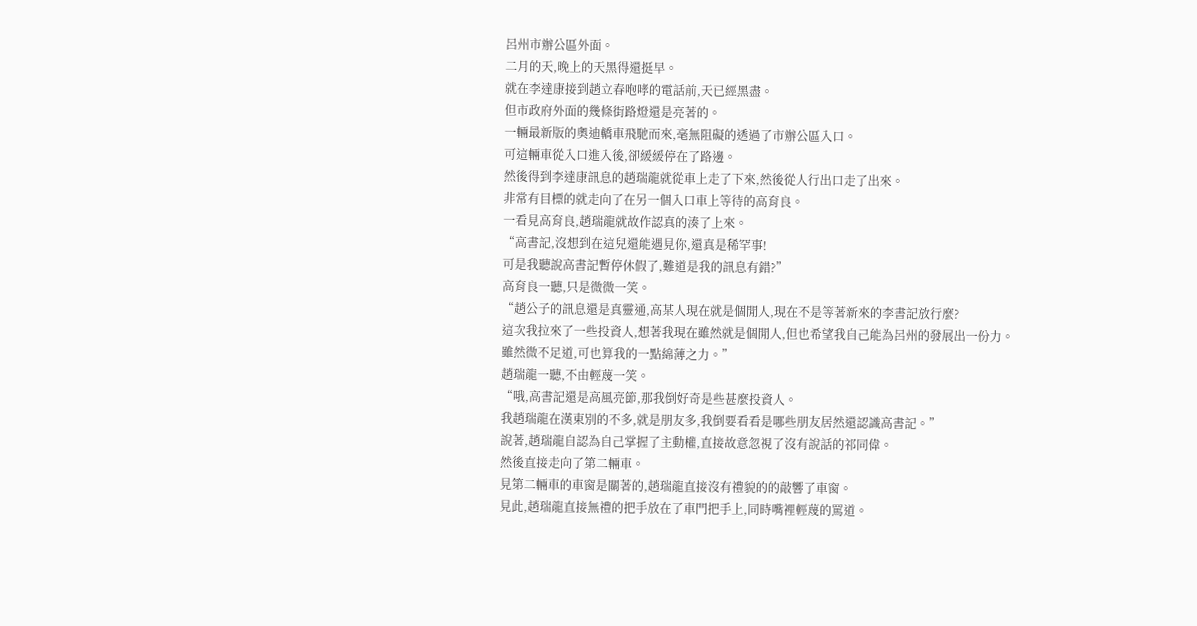呂州市辦公區外面。
二月的天,晚上的天黑得還挺早。
就在李達康接到趙立春咆哮的電話前,天已經黑盡。
但市政府外面的幾條街路燈還是亮著的。
一輛最新版的奧迪轎車飛馳而來,毫無阻礙的透過了市辦公區入口。
可這輛車從入口進入後,卻緩緩停在了路邊。
然後得到李達康訊息的趙瑞龍就從車上走了下來,然後從人行出口走了出來。
非常有目標的就走向了在另一個入口車上等待的高育良。
一看見高育良,趙瑞龍就故作認真的湊了上來。
“高書記,沒想到在這兒還能遇見你,還真是稀罕事!
可是我聽說高書記暫停休假了,難道是我的訊息有錯?”
高育良一聽,只是微微一笑。
“趙公子的訊息還是真靈通,高某人現在就是個閒人,現在不是等著新來的李書記放行麼?
這次我拉來了一些投資人,想著我現在雖然就是個閒人,但也希望我自己能為呂州的發展出一份力。
雖然微不足道,可也算我的一點綿薄之力。”
趙瑞龍一聽,不由輕蔑一笑。
“哦,高書記還是高風亮節,那我倒好奇是些甚麼投資人。
我趙瑞龍在漢東別的不多,就是朋友多,我倒要看看是哪些朋友居然還認識高書記。”
說著,趙瑞龍自認為自己掌握了主動權,直接故意忽視了沒有說話的祁同偉。
然後直接走向了第二輛車。
見第二輛車的車窗是關著的,趙瑞龍直接沒有禮貌的的敲響了車窗。
見此,趙瑞龍直接無禮的把手放在了車門把手上,同時嘴裡輕蔑的罵道。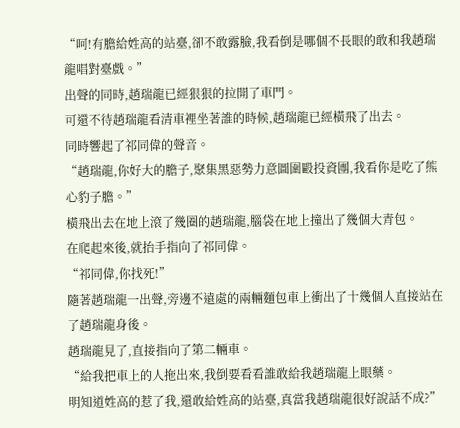“呵!有膽給姓高的站臺,卻不敢露臉,我看倒是哪個不長眼的敢和我趙瑞龍唱對臺戲。”
出聲的同時,趙瑞龍已經狠狠的拉開了車門。
可還不待趙瑞龍看清車裡坐著誰的時候,趙瑞龍已經橫飛了出去。
同時響起了祁同偉的聲音。
“趙瑞龍,你好大的膽子,聚集黑惡勢力意圖圍毆投資團,我看你是吃了熊心豹子膽。”
橫飛出去在地上滾了幾圈的趙瑞龍,腦袋在地上撞出了幾個大青包。
在爬起來後,就抬手指向了祁同偉。
“祁同偉,你找死!”
隨著趙瑞龍一出聲,旁邊不遠處的兩輛麵包車上衝出了十幾個人直接站在了趙瑞龍身後。
趙瑞龍見了,直接指向了第二輛車。
“給我把車上的人拖出來,我倒要看看誰敢給我趙瑞龍上眼藥。
明知道姓高的惹了我,還敢給姓高的站臺,真當我趙瑞龍很好說話不成?”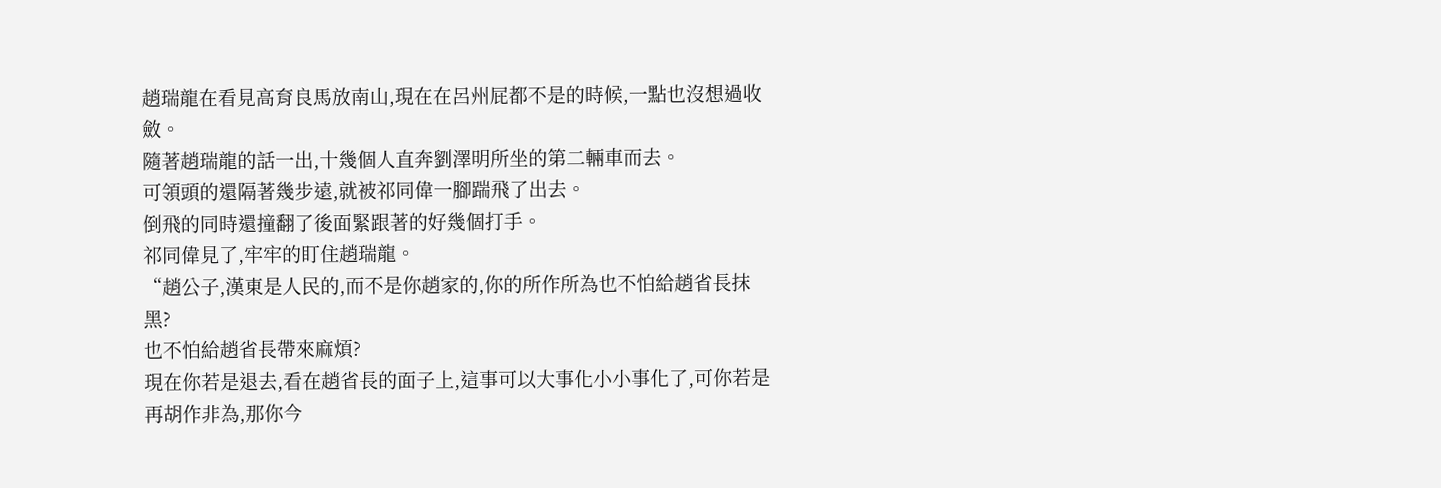趙瑞龍在看見高育良馬放南山,現在在呂州屁都不是的時候,一點也沒想過收斂。
隨著趙瑞龍的話一出,十幾個人直奔劉澤明所坐的第二輛車而去。
可領頭的還隔著幾步遠,就被祁同偉一腳踹飛了出去。
倒飛的同時還撞翻了後面緊跟著的好幾個打手。
祁同偉見了,牢牢的盯住趙瑞龍。
“趙公子,漢東是人民的,而不是你趙家的,你的所作所為也不怕給趙省長抹黑?
也不怕給趙省長帶來麻煩?
現在你若是退去,看在趙省長的面子上,這事可以大事化小小事化了,可你若是再胡作非為,那你今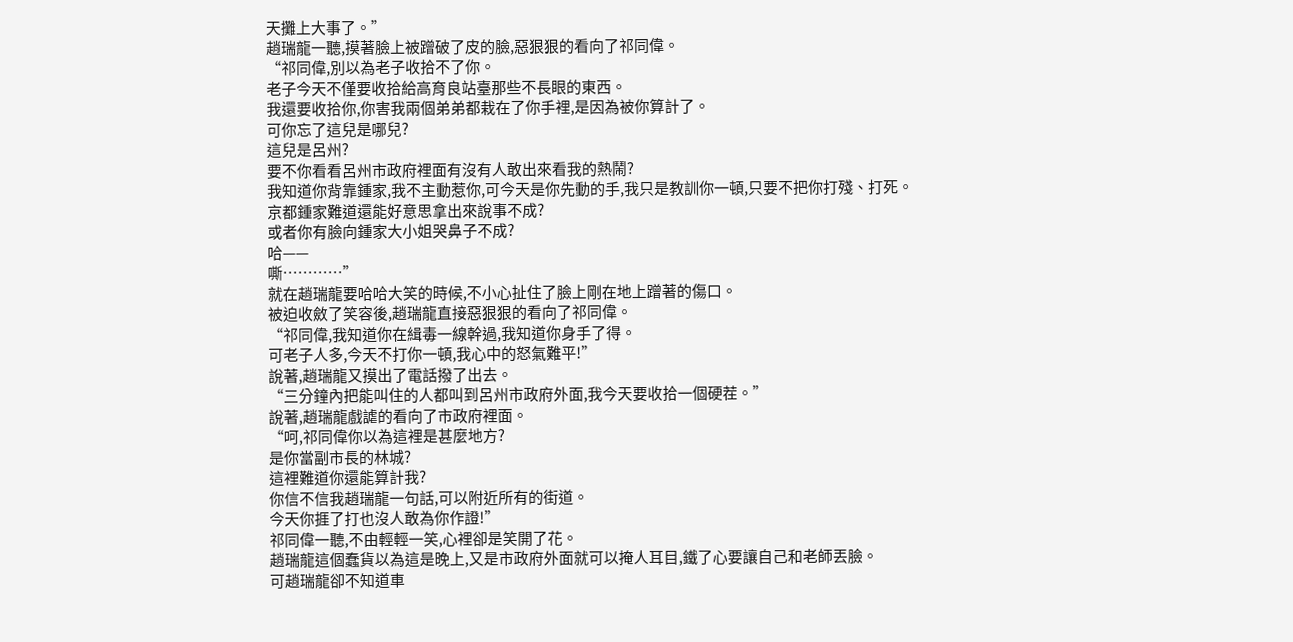天攤上大事了。”
趙瑞龍一聽,摸著臉上被蹭破了皮的臉,惡狠狠的看向了祁同偉。
“祁同偉,別以為老子收拾不了你。
老子今天不僅要收拾給高育良站臺那些不長眼的東西。
我還要收拾你,你害我兩個弟弟都栽在了你手裡,是因為被你算計了。
可你忘了這兒是哪兒?
這兒是呂州?
要不你看看呂州市政府裡面有沒有人敢出來看我的熱鬧?
我知道你背靠鍾家,我不主動惹你,可今天是你先動的手,我只是教訓你一頓,只要不把你打殘、打死。
京都鍾家難道還能好意思拿出來說事不成?
或者你有臉向鍾家大小姐哭鼻子不成?
哈——
嘶…………”
就在趙瑞龍要哈哈大笑的時候,不小心扯住了臉上剛在地上蹭著的傷口。
被迫收斂了笑容後,趙瑞龍直接惡狠狠的看向了祁同偉。
“祁同偉,我知道你在緝毒一線幹過,我知道你身手了得。
可老子人多,今天不打你一頓,我心中的怒氣難平!”
說著,趙瑞龍又摸出了電話撥了出去。
“三分鐘內把能叫住的人都叫到呂州市政府外面,我今天要收拾一個硬茬。”
說著,趙瑞龍戲謔的看向了市政府裡面。
“呵,祁同偉你以為這裡是甚麼地方?
是你當副市長的林城?
這裡難道你還能算計我?
你信不信我趙瑞龍一句話,可以附近所有的街道。
今天你捱了打也沒人敢為你作證!”
祁同偉一聽,不由輕輕一笑,心裡卻是笑開了花。
趙瑞龍這個蠢貨以為這是晚上,又是市政府外面就可以掩人耳目,鐵了心要讓自己和老師丟臉。
可趙瑞龍卻不知道車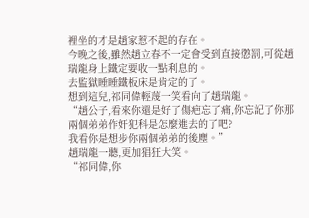裡坐的才是趙家惹不起的存在。
今晚之後,雖然趙立春不一定會受到直接懲罰,可從趙瑞龍身上鐵定要收一點利息的。
去監獄睡睡鐵板床是肯定的了。
想到這兒,祁同偉輕蔑一笑看向了趙瑞龍。
“趙公子,看來你還是好了傷疤忘了痛,你忘記了你那兩個弟弟作奸犯科是怎麼進去的了吧?
我看你是想步你兩個弟弟的後塵。”
趙瑞龍一聽,更加猖狂大笑。
“祁同偉,你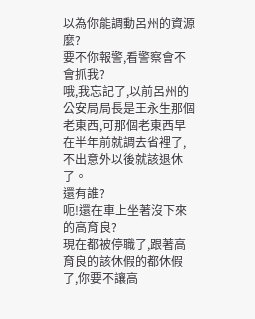以為你能調動呂州的資源麼?
要不你報警,看警察會不會抓我?
哦,我忘記了,以前呂州的公安局局長是王永生那個老東西,可那個老東西早在半年前就調去省裡了,不出意外以後就該退休了。
還有誰?
呃!還在車上坐著沒下來的高育良?
現在都被停職了,跟著高育良的該休假的都休假了,你要不讓高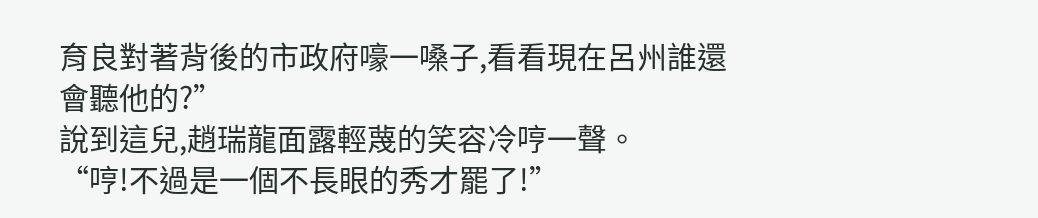育良對著背後的市政府嚎一嗓子,看看現在呂州誰還會聽他的?”
說到這兒,趙瑞龍面露輕蔑的笑容冷哼一聲。
“哼!不過是一個不長眼的秀才罷了!”